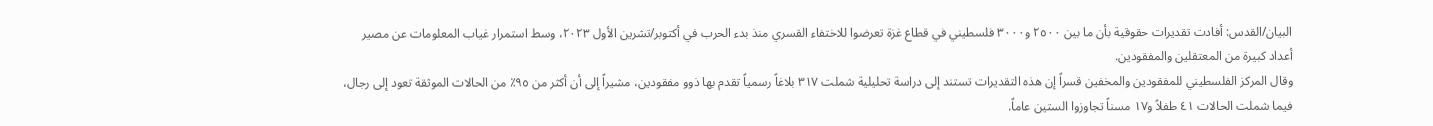البيان/القدس: أفادت تقديرات حقوقية بأن ما بين ٢٥٠٠ و٣٠٠٠ فلسطيني في قطاع غزة تعرضوا للاختفاء القسري منذ بدء الحرب في أكتوبر/تشرين الأول ٢٠٢٣، وسط استمرار غياب المعلومات عن مصير أعداد كبيرة من المعتقلين والمفقودين.
وقال المركز الفلسطيني للمفقودين والمخفين قسراً إن هذه التقديرات تستند إلى دراسة تحليلية شملت ٣١٧ بلاغاً رسمياً تقدم بها ذوو مفقودين، مشيراً إلى أن أكثر من ٩٥٪ من الحالات الموثقة تعود إلى رجال، فيما شملت الحالات ٤١ طفلاً و١٧ مسناً تجاوزوا الستين عاماً.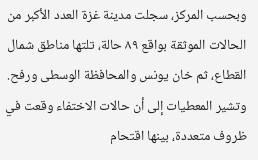وبحسب المركز، سجلت مدينة غزة العدد الأكبر من الحالات الموثقة بواقع ٨٩ حالة، تلتها مناطق شمال القطاع، ثم خان يونس والمحافظة الوسطى ورفح.
وتشير المعطيات إلى أن حالات الاختفاء وقعت في ظروف متعددة، بينها اقتحام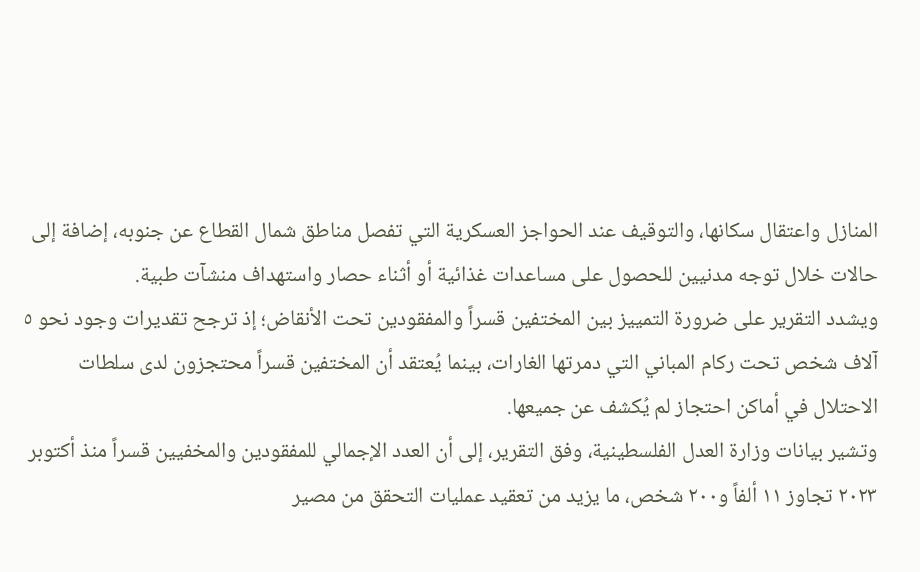المنازل واعتقال سكانها، والتوقيف عند الحواجز العسكرية التي تفصل مناطق شمال القطاع عن جنوبه، إضافة إلى حالات خلال توجه مدنيين للحصول على مساعدات غذائية أو أثناء حصار واستهداف منشآت طبية.
ويشدد التقرير على ضرورة التمييز بين المختفين قسراً والمفقودين تحت الأنقاض؛ إذ ترجح تقديرات وجود نحو ٥ آلاف شخص تحت ركام المباني التي دمرتها الغارات، بينما يُعتقد أن المختفين قسراً محتجزون لدى سلطات الاحتلال في أماكن احتجاز لم يُكشف عن جميعها.
وتشير بيانات وزارة العدل الفلسطينية، وفق التقرير، إلى أن العدد الإجمالي للمفقودين والمخفيين قسراً منذ أكتوبر ٢٠٢٣ تجاوز ١١ ألفاً و٢٠٠ شخص، ما يزيد من تعقيد عمليات التحقق من مصير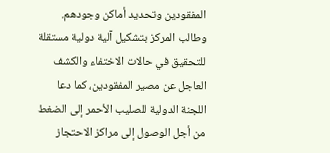المفقودين وتحديد أماكن وجودهم.
وطالب المركز بتشكيل آلية دولية مستقلة للتحقيق في حالات الاختفاء والكشف العاجل عن مصير المفقودين، كما دعا اللجنة الدولية للصليب الأحمر إلى الضغط من أجل الوصول إلى مراكز الاحتجاز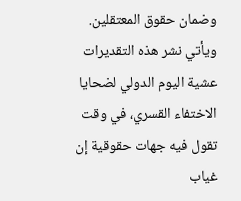وضمان حقوق المعتقلين.
ويأتي نشر هذه التقديرات عشية اليوم الدولي لضحايا الاختفاء القسري، في وقت تقول فيه جهات حقوقية إن غياب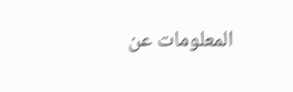المعلومات عن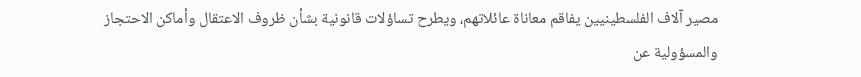مصير آلاف الفلسطينيين يفاقم معاناة عائلاتهم، ويطرح تساؤلات قانونية بشأن ظروف الاعتقال وأماكن الاحتجاز والمسؤولية عن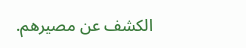الكشف عن مصيرهم.